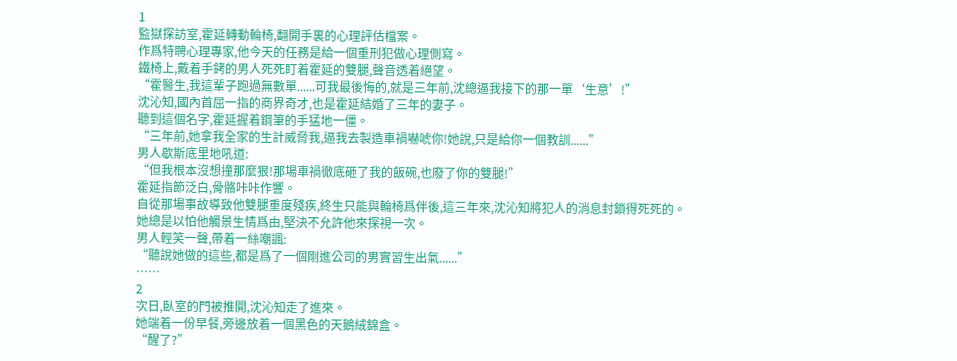1
監獄探訪室,霍延轉動輪椅,翻開手裏的心理評估檔案。
作爲特聘心理專家,他今天的任務是給一個重刑犯做心理側寫。
鐵椅上,戴着手銬的男人死死盯着霍延的雙腿,聲音透着絕望。
“霍醫生,我這輩子跑過無數單......可我最後悔的,就是三年前,沈總逼我接下的那一單‘生意’!”
沈沁知,國內首屈一指的商界奇才,也是霍延結婚了三年的妻子。
聽到這個名字,霍延握着鋼筆的手猛地一僵。
“三年前,她拿我全家的生計威脅我,逼我去製造車禍嚇唬你!她說,只是給你一個教訓......”
男人歇斯底里地吼道:
“但我根本沒想撞那麼狠!那場車禍徹底砸了我的飯碗,也廢了你的雙腿!”
霍延指節泛白,骨骼咔咔作響。
自從那場事故導致他雙腿重度殘疾,終生只能與輪椅爲伴後,這三年來,沈沁知將犯人的消息封鎖得死死的。
她總是以怕他觸景生情爲由,堅決不允許他來探視一次。
男人輕笑一聲,帶着一絲嘲諷:
“聽說她做的這些,都是爲了一個剛進公司的男實習生出氣......”
……
2
次日,臥室的門被推開,沈沁知走了進來。
她端着一份早餐,旁邊放着一個黑色的天鵝絨錦盒。
“醒了?”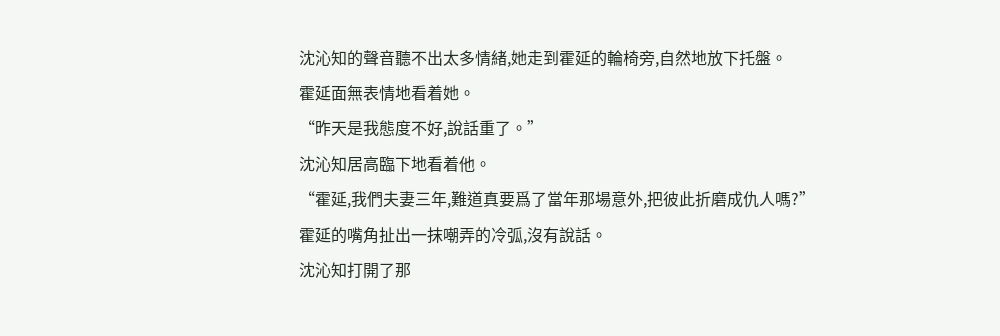沈沁知的聲音聽不出太多情緒,她走到霍延的輪椅旁,自然地放下托盤。
霍延面無表情地看着她。
“昨天是我態度不好,說話重了。”
沈沁知居高臨下地看着他。
“霍延,我們夫妻三年,難道真要爲了當年那場意外,把彼此折磨成仇人嗎?”
霍延的嘴角扯出一抹嘲弄的冷弧,沒有說話。
沈沁知打開了那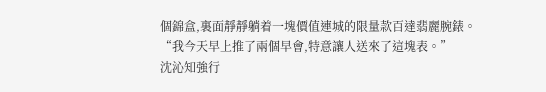個錦盒,裏面靜靜躺着一塊價值連城的限量款百達翡麗腕錶。
“我今天早上推了兩個早會,特意讓人送來了這塊表。”
沈沁知強行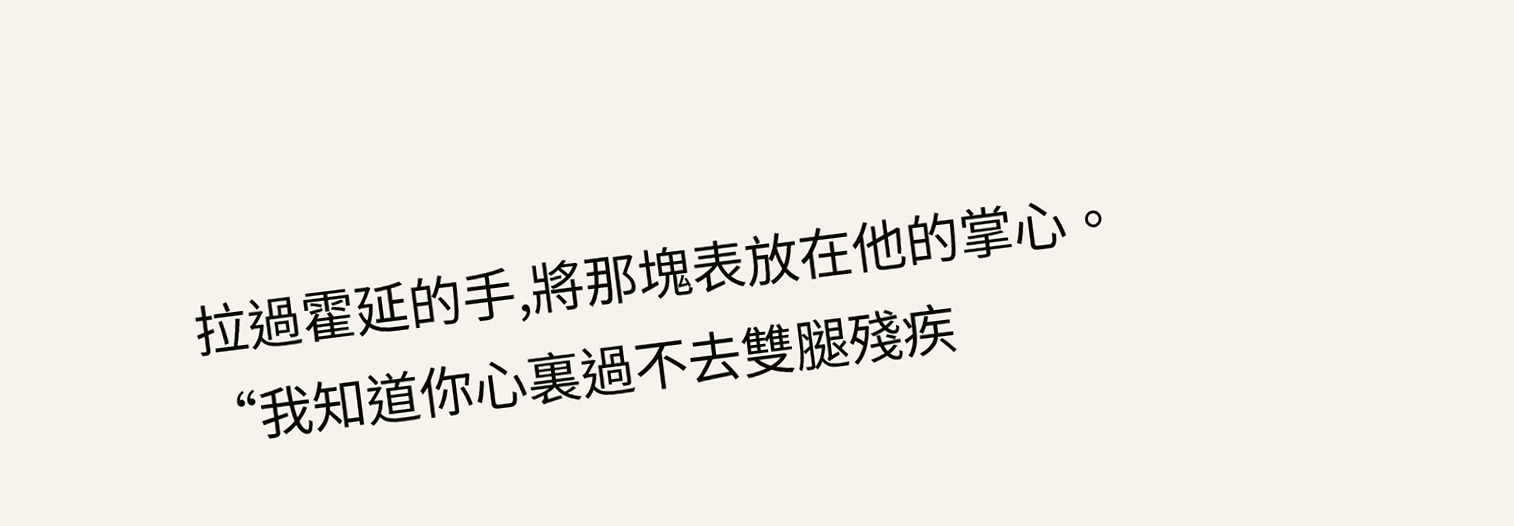拉過霍延的手,將那塊表放在他的掌心。
“我知道你心裏過不去雙腿殘疾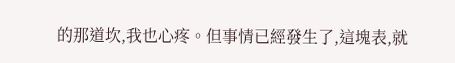的那道坎,我也心疼。但事情已經發生了,這塊表,就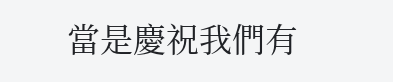當是慶祝我們有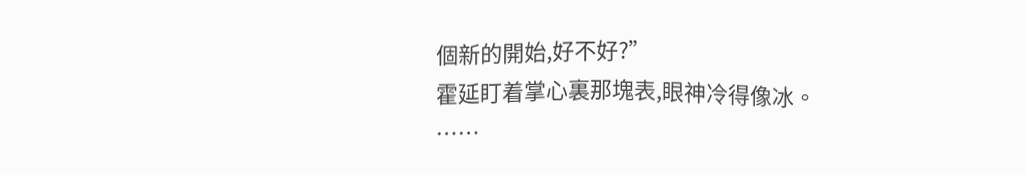個新的開始,好不好?”
霍延盯着掌心裏那塊表,眼神冷得像冰。
……